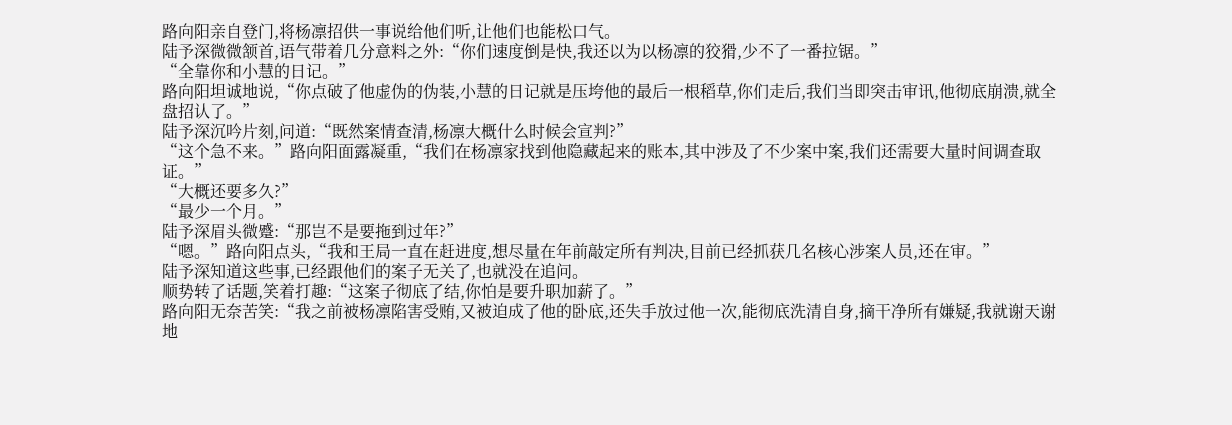路向阳亲自登门,将杨凛招供一事说给他们听,让他们也能松口气。
陆予深微微颔首,语气带着几分意料之外:“你们速度倒是快,我还以为以杨凛的狡猾,少不了一番拉锯。”
“全靠你和小慧的日记。”
路向阳坦诚地说,“你点破了他虚伪的伪装,小慧的日记就是压垮他的最后一根稻草,你们走后,我们当即突击审讯,他彻底崩溃,就全盘招认了。”
陆予深沉吟片刻,问道:“既然案情查清,杨凛大概什么时候会宣判?”
“这个急不来。”路向阳面露凝重,“我们在杨凛家找到他隐藏起来的账本,其中涉及了不少案中案,我们还需要大量时间调查取证。”
“大概还要多久?”
“最少一个月。”
陆予深眉头微蹙:“那岂不是要拖到过年?”
“嗯。”路向阳点头,“我和王局一直在赶进度,想尽量在年前敲定所有判决,目前已经抓获几名核心涉案人员,还在审。”
陆予深知道这些事,已经跟他们的案子无关了,也就没在追问。
顺势转了话题,笑着打趣:“这案子彻底了结,你怕是要升职加薪了。”
路向阳无奈苦笑:“我之前被杨凛陷害受贿,又被迫成了他的卧底,还失手放过他一次,能彻底洗清自身,摘干净所有嫌疑,我就谢天谢地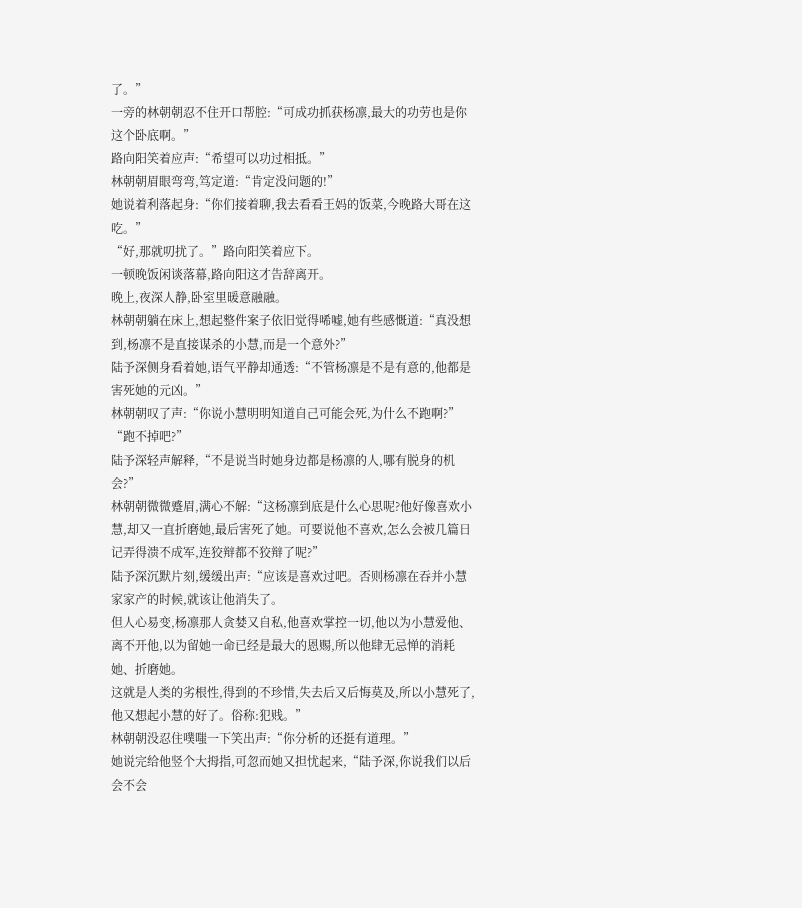了。”
一旁的林朝朝忍不住开口帮腔:“可成功抓获杨凛,最大的功劳也是你这个卧底啊。”
路向阳笑着应声:“希望可以功过相抵。”
林朝朝眉眼弯弯,笃定道:“肯定没问题的!”
她说着利落起身:“你们接着聊,我去看看王妈的饭菜,今晚路大哥在这吃。”
“好,那就叨扰了。”路向阳笑着应下。
一顿晚饭闲谈落幕,路向阳这才告辞离开。
晚上,夜深人静,卧室里暖意融融。
林朝朝躺在床上,想起整件案子依旧觉得唏嘘,她有些感慨道:“真没想到,杨凛不是直接谋杀的小慧,而是一个意外?”
陆予深侧身看着她,语气平静却通透:“不管杨凛是不是有意的,他都是害死她的元凶。”
林朝朝叹了声:“你说小慧明明知道自己可能会死,为什么不跑啊?”
“跑不掉吧?”
陆予深轻声解释,“不是说当时她身边都是杨凛的人,哪有脱身的机会?”
林朝朝微微蹙眉,满心不解:“这杨凛到底是什么心思呢?他好像喜欢小慧,却又一直折磨她,最后害死了她。可要说他不喜欢,怎么会被几篇日记弄得溃不成军,连狡辩都不狡辩了呢?”
陆予深沉默片刻,缓缓出声:“应该是喜欢过吧。否则杨凛在吞并小慧家家产的时候,就该让他消失了。
但人心易变,杨凛那人贪婪又自私,他喜欢掌控一切,他以为小慧爱他、离不开他,以为留她一命已经是最大的恩赐,所以他肆无忌惮的消耗她、折磨她。
这就是人类的劣根性,得到的不珍惜,失去后又后悔莫及,所以小慧死了,他又想起小慧的好了。俗称:犯贱。”
林朝朝没忍住噗嗤一下笑出声:“你分析的还挺有道理。”
她说完给他竖个大拇指,可忽而她又担忧起来,“陆予深,你说我们以后会不会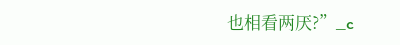也相看两厌?”_c